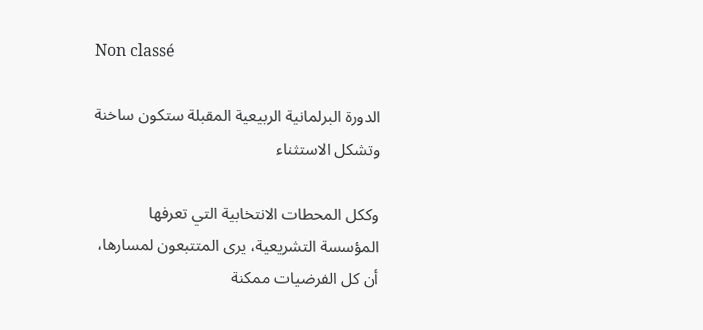Non classé

الدورة البرلمانية الربيعية المقبلة ستكون ساخنة وتشكل الاستثناء

وككل المحطات الانتخابية التي تعرفها المؤسسة التشريعية، يرى المتتبعون لمسارها، أن كل الفرضيات ممكنة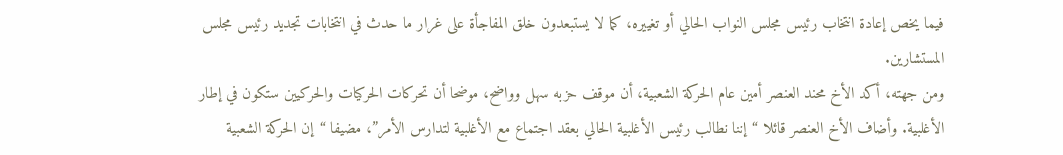فيما يخص إعادة انتخاب رئيس مجلس النواب الحالي أو تغييره، كما لا يستبعدون خلق المفاجأة على غرار ما حدث في انتخابات تجديد رئيس مجلس المستشارين.
ومن جهته، أكد الأخ محند العنصر أمين عام الحركة الشعبية، أن موقف حزبه سهل وواضح، موضحا أن تحركات الحركيات والحركيين ستكون في إطار الأغلبية. وأضاف الأخ العنصر قائلا “إننا نطالب رئيس الأغلبية الحالي بعقد اجتماع مع الأغلبية لتدارس الأمر”، مضيفا “إن الحركة الشعبية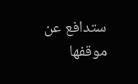ستدافع عن موقفها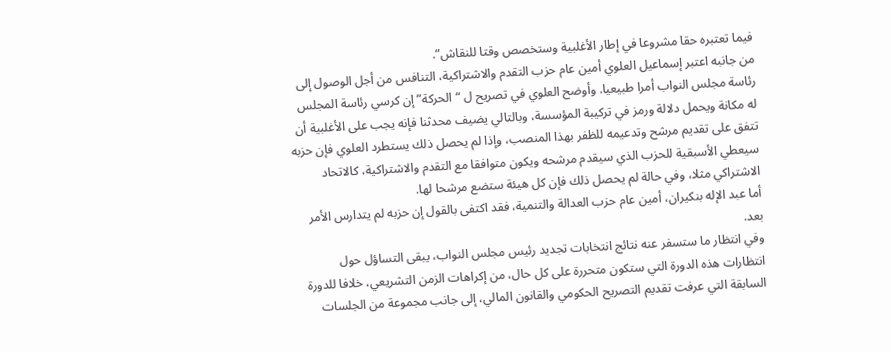فيما تعتبره حقا مشروعا في إطار الأغلبية وستخصص وقتا للنقاش”.
من جانبه اعتبر إسماعيل العلوي أمين عام حزب التقدم والاشتراكية، التنافس من أجل الوصول إلى رئاسة مجلس النواب أمرا طبيعيا. وأوضح العلوي في تصريح ل “الحركة” إن كرسي رئاسة المجلس له مكانة ويحمل دلالة ورمز في تركيبة المؤسسة، وبالتالي يضيف محدثنا فإنه يجب على الأغلبية أن تتفق على تقديم مرشح وتدعيمه للظفر بهذا المنصب، وإذا لم يحصل ذلك يستطرد العلوي فإن حزبه سيعطي الأسبقية للحزب الذي سيقدم مرشحه ويكون متوافقا مع التقدم والاشتراكية، كالاتحاد الاشتراكي مثلا، وفي حالة لم يحصل ذلك فإن كل هيئة ستضع مرشحا لها.
أما عبد الإله بنكيران، أمين عام حزب العدالة والتنمية، فقد اكتفى بالقول إن حزبه لم يتدارس الأمر بعد.
وفي انتظار ما ستسفر عنه نتائج انتخابات تجديد رئيس مجلس النواب، يبقى التساؤل حول انتظارات هذه الدورة التي ستكون متحررة على كل حال، من إكراهات الزمن التشريعي، خلافا للدورة السابقة التي عرفت تقديم التصريح الحكومي والقانون المالي، إلى جانب مجموعة من الجلسات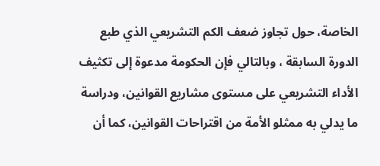الخاصة، حول تجاوز ضعف الكم التشريعي الذي طبع الدورة السابقة ، وبالتالي فإن الحكومة مدعوة إلى تكثيف الأداء التشريعي على مستوى مشاريع القوانين، ودراسة ما يدلي به ممثلو الأمة من اقتراحات القوانين، كما أن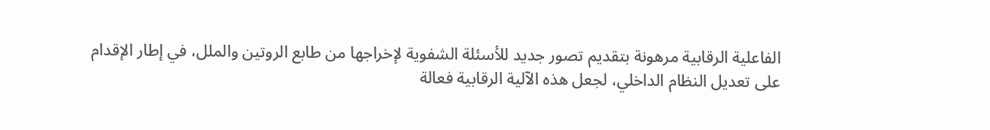الفاعلية الرقابية مرهونة بتقديم تصور جديد للأسئلة الشفوية لإخراجها من طابع الروتين والملل، في إطار الإقدام على تعديل النظام الداخلي، لجعل هذه الآلية الرقابية فعالة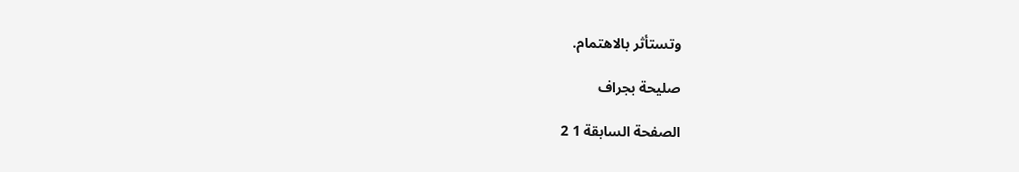وتستأثر بالاهتمام.

صليحة بجراف

الصفحة السابقة 1 2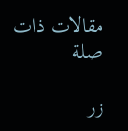مقالات ذات صلة

زر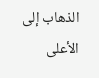الذهاب إلى الأعلى